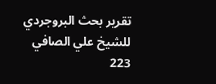تقرير بحث البروجردي للشيخ علي الصافي
223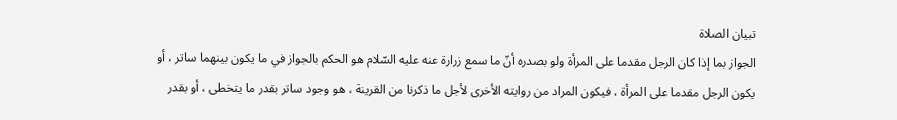تبيان الصلاة
الجواز بما إذا كان الرجل مقدما على المرأة ولو بصدره أنّ ما سمع زرارة عنه عليه السّلام هو الحكم بالجواز في ما يكون بينهما ساتر ، أو يكون الرجل مقدما على المرأة ، فيكون المراد من روايته الأخرى لأجل ما ذكرنا من القرينة ، هو وجود ساتر بقدر ما يتخطى ، أو بقدر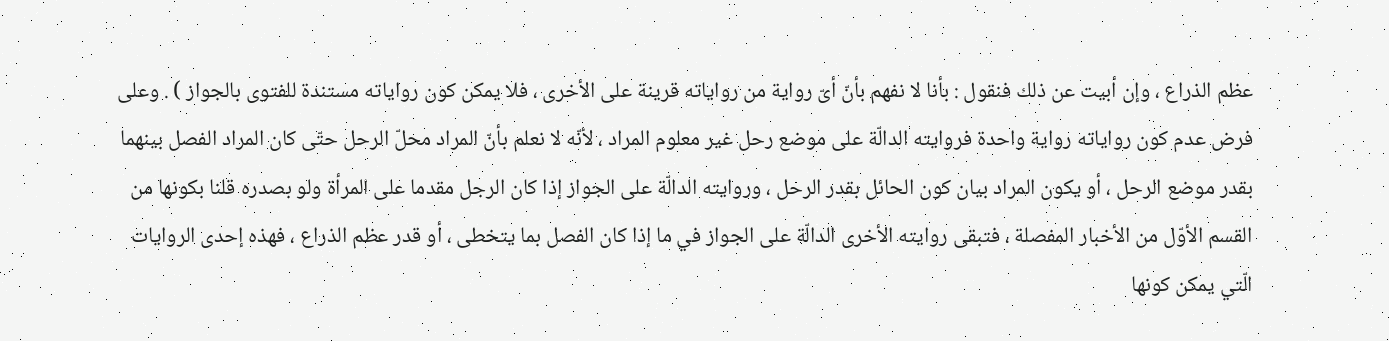عظم الذراع ، وإن أبيت عن ذلك فنقول : بأنا لا نفهم بأنّ أىّ رواية من رواياته قرينة على الأخرى ، فلا يمكن كون رواياته مستندة للفتوى بالجواز ) . وعلى فرض عدم كون رواياته رواية واحدة فروايته الدالّة على موضع رحل غير معلوم المراد ، لأنّه لا نعلم بأنّ المراد محلّ الرحل حتّى كان المراد الفصل بينهما بقدر موضع الرحل ، أو يكون المراد بيان كون الحائل بقدر الرحل ، وروايته الدالّة على الجواز إذا كان الرجل مقدما على المرأة ولو بصدره قلنا بكونها من القسم الأوّل من الأخبار المفصلة ، فتبقى روايته الأخرى الدالّة على الجواز في ما إذا كان الفصل بما يتخطى ، أو قدر عظم الذراع ، فهذه إحدى الروايات الّتي يمكن كونها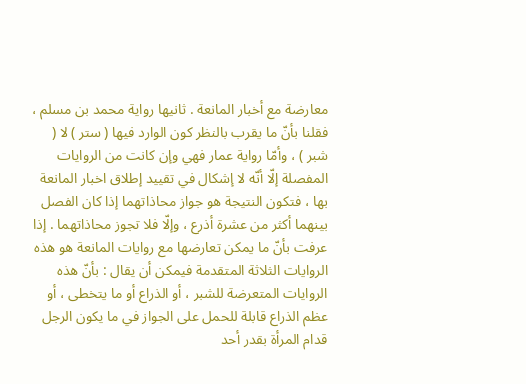معارضة مع أخبار المانعة . ثانيها رواية محمد بن مسلم ، فقلنا بأنّ ما يقرب بالنظر كون الوارد فيها ( ستر ) لا ( شبر ) ، وأمّا رواية عمار فهي وإن كانت من الروايات المفصلة إلّا أنّه لا إشكال في تقييد إطلاق اخبار المانعة بها ، فتكون النتيجة هو جواز محاذاتهما إذا كان الفصل بينهما أكثر من عشرة أذرع ، وإلّا فلا تجوز محاذاتهما . إذا عرفت بأنّ ما يمكن تعارضها مع روايات المانعة هو هذه الروايات الثلاثة المتقدمة فيمكن أن يقال : بأنّ هذه الروايات المتعرضة للشبر ، أو الذراع أو ما يتخطى ، أو عظم الذراع قابلة للحمل على الجواز في ما يكون الرجل قدام المرأة بقدر أحد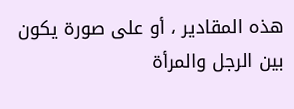هذه المقادير ، أو على صورة يكون بين الرجل والمرأة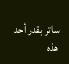ساتر بقدر أحد هذه